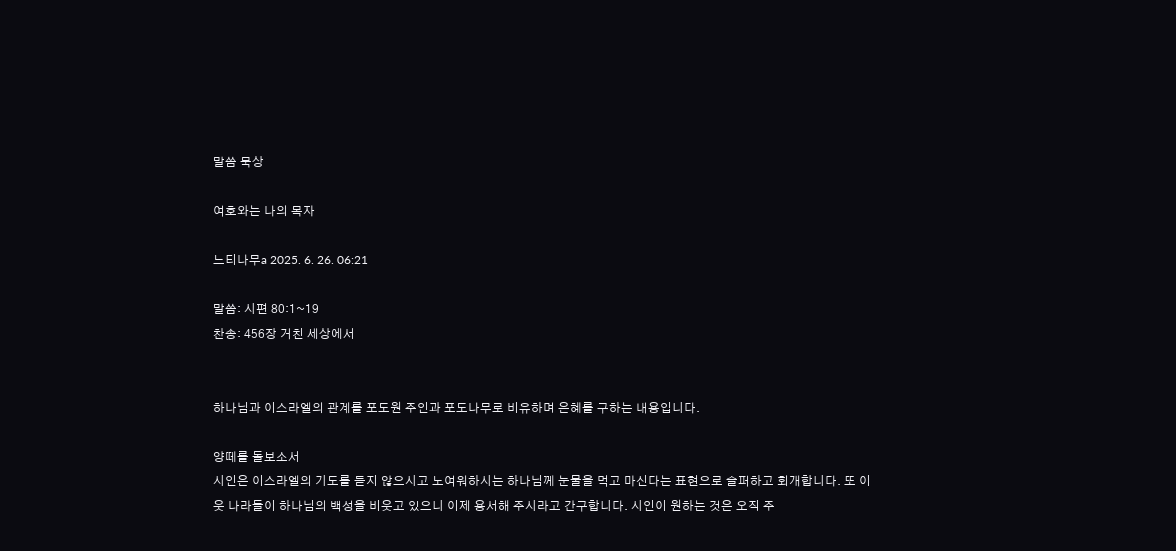말씀 묵상

여호와는 나의 목자

느티나무a 2025. 6. 26. 06:21

말씀: 시편 80:1~19
찬송: 456장 거친 세상에서


하나님과 이스라엘의 관계를 포도원 주인과 포도나무로 비유하며 은혜를 구하는 내용입니다.

양떼를 돌보소서
시인은 이스라엘의 기도를 듣지 않으시고 노여워하시는 하나님께 눈물을 먹고 마신다는 표현으로 슬퍼하고 회개합니다. 또 이웃 나라들이 하나님의 백성을 비웃고 있으니 이제 용서해 주시라고 간구합니다. 시인이 원하는 것은 오직 주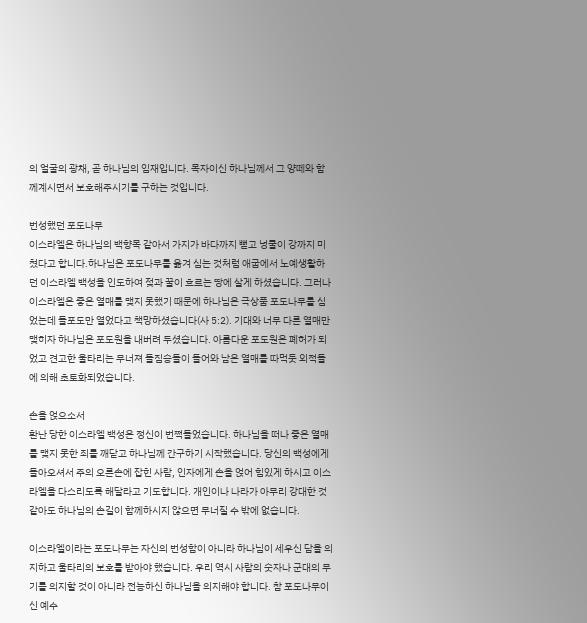의 얼굴의 광채, 곧 하나님의 임재입니다. 목자이신 하나님께서 그 양떼와 함께계시면서 보호해주시기를 구하는 것입니다.

번성했던 포도나무
이스라엘은 하나님의 백향목 같아서 가지가 바다까지 뻗고 넝쿨이 강까지 미쳤다고 합니다.하나님은 포도나무를 옮겨 심는 것처럼 애굽에서 노예생활하던 이스라엘 백성을 인도하여 젖과 꿀이 흐르는 땅에 살게 하셨습니다. 그러나 이스라엘은 좋은 열매를 맺지 못했기 때문에 하나님은 극상품 포도나무를 심었는데 들포도만 열었다고 책망하셨습니다(사 5:2). 기대와 너무 다른 열매만 맺히자 하나님은 포도원을 내버려 두셨습니다. 아름다운 포도원은 폐허가 되었고 견고한 울타리는 무너져 들짐승들이 들어와 남은 열매를 따먹듯 외적들에 의해 초토화되었습니다.

손을 얹으소서
환난 당한 이스라엘 백성은 정신이 번쩍들었습니다. 하나님을 떠나 좋은 열매를 맺지 못한 죄를 깨닫고 하나님께 간구하기 시작했습니다. 당신의 백성에게 돌아오셔서 주의 오른손에 잡힌 사람, 인자에게 손을 얹어 힘있게 하시고 이스라엘을 다스리도록 해달라고 기도합니다. 개인이나 나라가 아무리 강대한 것 같아도 하나님의 손길이 함께하시지 않으면 무너질 수 밖에 없습니다.

이스라엘이라는 포도나무는 자신의 번성함이 아니라 하나님이 세우신 담을 의지하고 울타리의 보호를 받아야 했습니다. 우리 역시 사람의 숫자나 군대의 무기를 의지할 것이 아니라 전능하신 하나님을 의지해야 합니다. 참 포도나무이신 예수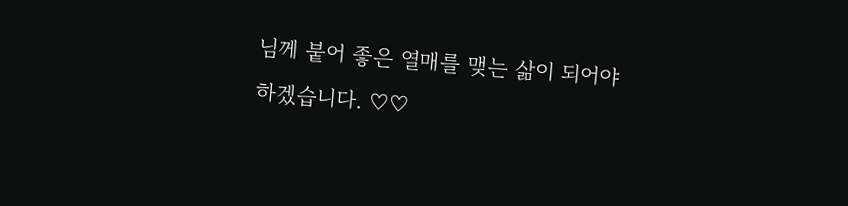님께 붙어 좋은 열매를 맺는 삶이 되어야 하겠습니다. ♡♡